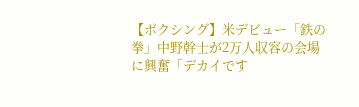【ボクシング】米デビュー「鉄の拳」中野幹士が2万人収容の会場に興奮「デカイです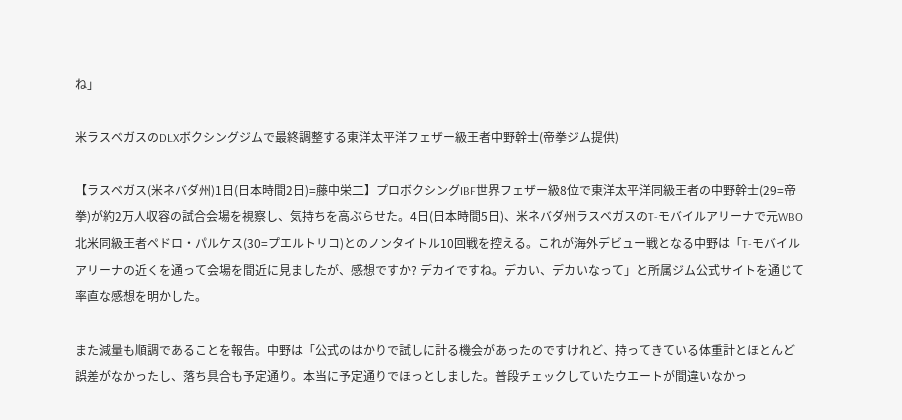ね」

米ラスベガスのDLXボクシングジムで最終調整する東洋太平洋フェザー級王者中野幹士(帝拳ジム提供)

【ラスベガス(米ネバダ州)1日(日本時間2日)=藤中栄二】プロボクシングIBF世界フェザー級8位で東洋太平洋同級王者の中野幹士(29=帝拳)が約2万人収容の試合会場を視察し、気持ちを高ぶらせた。4日(日本時間5日)、米ネバダ州ラスベガスのT-モバイルアリーナで元WBO北米同級王者ペドロ・パルケス(30=プエルトリコ)とのノンタイトル10回戦を控える。これが海外デビュー戦となる中野は「T-モバイルアリーナの近くを通って会場を間近に見ましたが、感想ですか? デカイですね。デカい、デカいなって」と所属ジム公式サイトを通じて率直な感想を明かした。

また減量も順調であることを報告。中野は「公式のはかりで試しに計る機会があったのですけれど、持ってきている体重計とほとんど誤差がなかったし、落ち具合も予定通り。本当に予定通りでほっとしました。普段チェックしていたウエートが間違いなかっ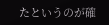たというのが確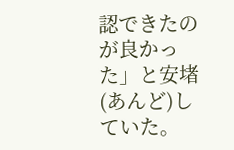認できたのが良かった」と安堵(あんど)していた。